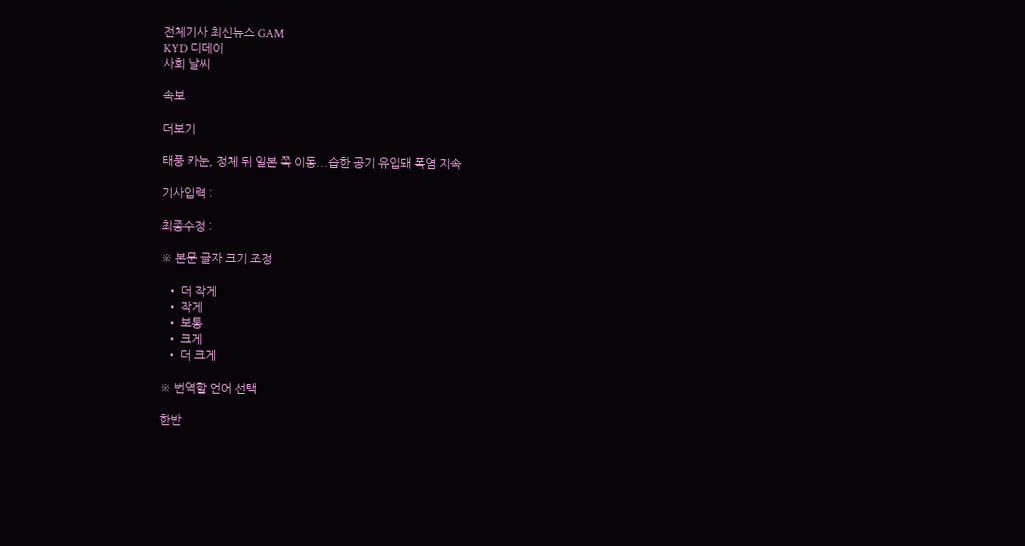전체기사 최신뉴스 GAM
KYD 디데이
사회 날씨

속보

더보기

태풍 카눈, 정체 뒤 일본 쪽 이동...습한 공기 유입돼 폭염 지속

기사입력 :

최종수정 :

※ 본문 글자 크기 조정

  • 더 작게
  • 작게
  • 보통
  • 크게
  • 더 크게

※ 번역할 언어 선택

한반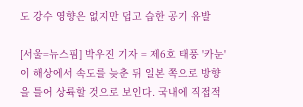도 강수 영향은 없지만 덥고 습한 공기 유발

[서울=뉴스핌] 박우진 기자 = 제6호 태풍 '카눈'이 해상에서 속도를 늦춘 뒤 일본 쪽으로 방향을 틀어 상륙할 것으로 보인다. 국내에 직접적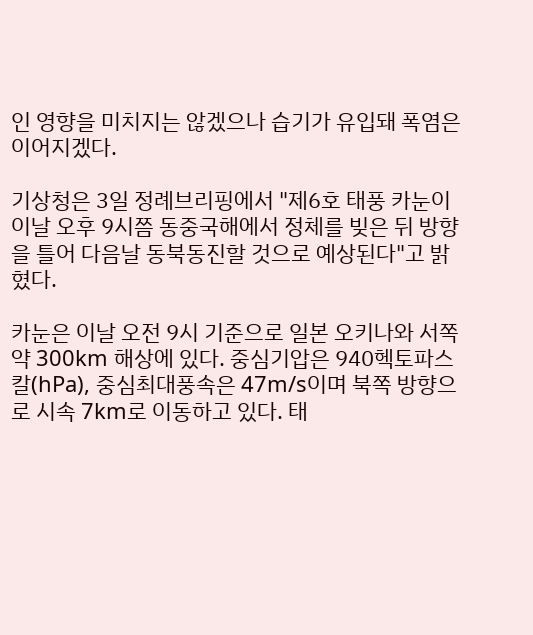인 영향을 미치지는 않겠으나 습기가 유입돼 폭염은 이어지겠다.

기상청은 3일 정례브리핑에서 "제6호 태풍 카눈이 이날 오후 9시쯤 동중국해에서 정체를 빚은 뒤 방향을 틀어 다음날 동북동진할 것으로 예상된다"고 밝혔다.

카눈은 이날 오전 9시 기준으로 일본 오키나와 서쪽 약 300km 해상에 있다. 중심기압은 940헥토파스칼(hPa), 중심최대풍속은 47m/s이며 북쪽 방향으로 시속 7km로 이동하고 있다. 태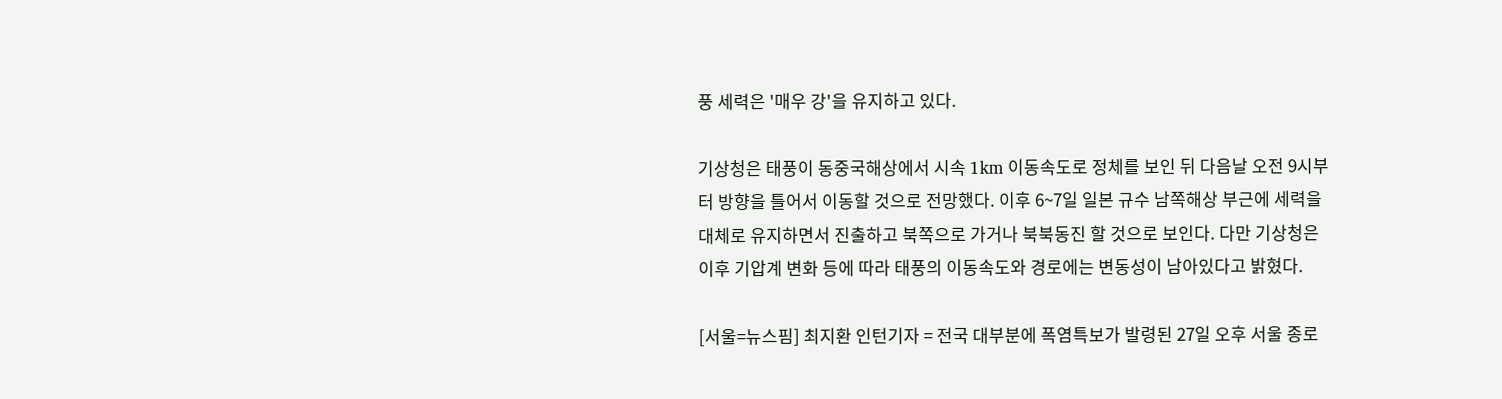풍 세력은 '매우 강'을 유지하고 있다.

기상청은 태풍이 동중국해상에서 시속 1km 이동속도로 정체를 보인 뒤 다음날 오전 9시부터 방향을 틀어서 이동할 것으로 전망했다. 이후 6~7일 일본 규수 남쪽해상 부근에 세력을 대체로 유지하면서 진출하고 북쪽으로 가거나 북북동진 할 것으로 보인다. 다만 기상청은 이후 기압계 변화 등에 따라 태풍의 이동속도와 경로에는 변동성이 남아있다고 밝혔다.

[서울=뉴스핌] 최지환 인턴기자 = 전국 대부분에 폭염특보가 발령된 27일 오후 서울 종로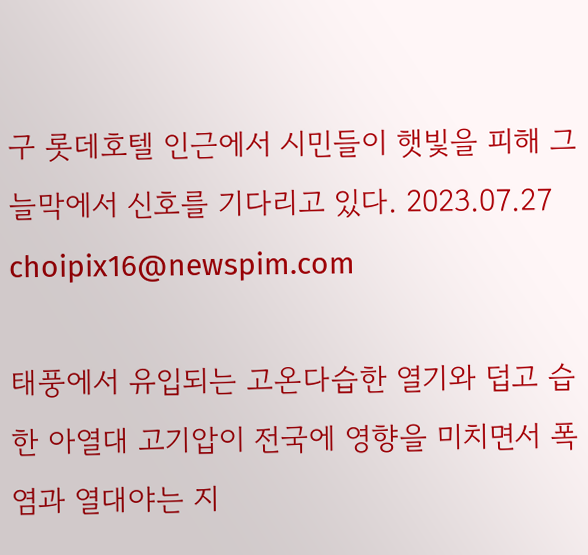구 롯데호텔 인근에서 시민들이 햇빛을 피해 그늘막에서 신호를 기다리고 있다. 2023.07.27 choipix16@newspim.com

태풍에서 유입되는 고온다습한 열기와 덥고 습한 아열대 고기압이 전국에 영향을 미치면서 폭염과 열대야는 지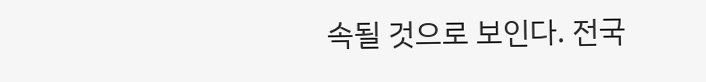속될 것으로 보인다. 전국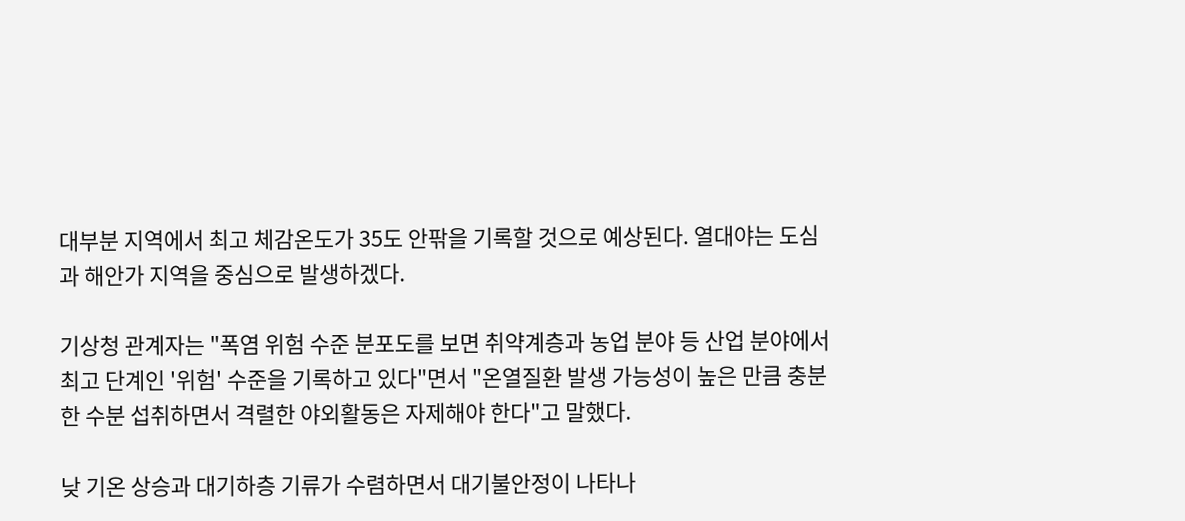대부분 지역에서 최고 체감온도가 35도 안팎을 기록할 것으로 예상된다. 열대야는 도심과 해안가 지역을 중심으로 발생하겠다.

기상청 관계자는 "폭염 위험 수준 분포도를 보면 취약계층과 농업 분야 등 산업 분야에서 최고 단계인 '위험' 수준을 기록하고 있다"면서 "온열질환 발생 가능성이 높은 만큼 충분한 수분 섭취하면서 격렬한 야외활동은 자제해야 한다"고 말했다.

낮 기온 상승과 대기하층 기류가 수렴하면서 대기불안정이 나타나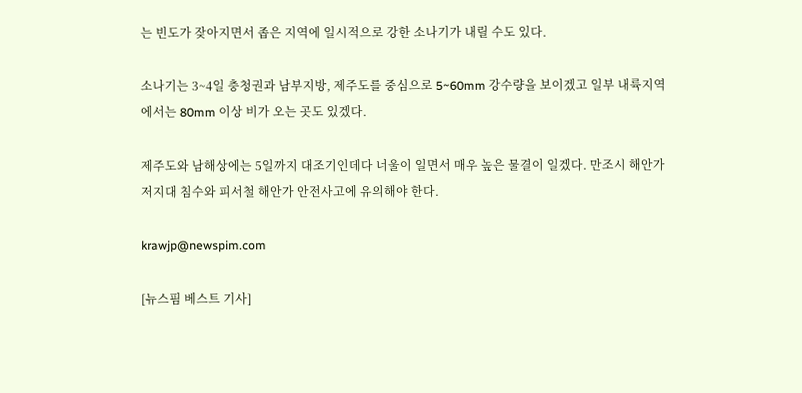는 빈도가 잦아지면서 좁은 지역에 일시적으로 강한 소나기가 내릴 수도 있다.

소나기는 3~4일 충청권과 남부지방, 제주도를 중심으로 5~60mm 강수량을 보이겠고 일부 내륙지역에서는 80mm 이상 비가 오는 곳도 있겠다.

제주도와 남해상에는 5일까지 대조기인데다 너울이 일면서 매우 높은 물결이 일겠다. 만조시 해안가 저지대 침수와 피서철 해안가 안전사고에 유의해야 한다.

krawjp@newspim.com

[뉴스핌 베스트 기사]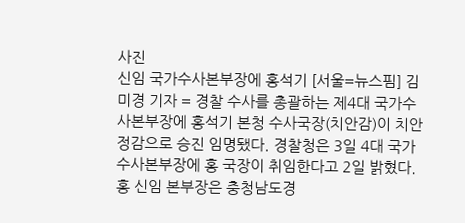사진
신임 국가수사본부장에 홍석기 [서울=뉴스핌] 김미경 기자 = 경찰 수사를 총괄하는 제4대 국가수사본부장에 홍석기 본청 수사국장(치안감)이 치안정감으로 승진 임명됐다. 경찰청은 3일 4대 국가수사본부장에 홍 국장이 취임한다고 2일 밝혔다. 홍 신임 본부장은 충청남도경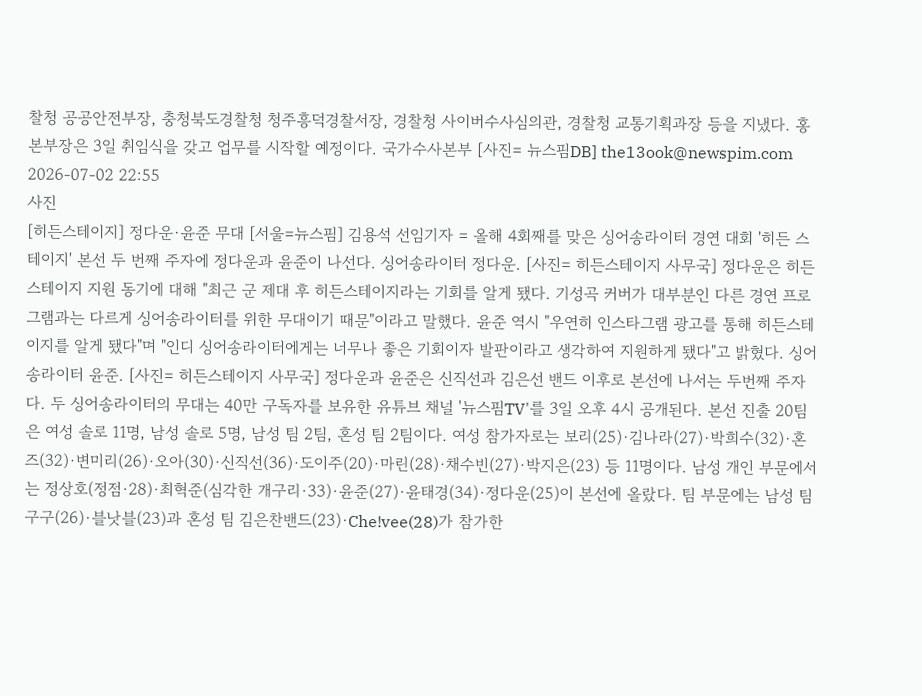찰청 공공안전부장, 충청북도경찰청 청주흥덕경찰서장, 경찰청 사이버수사심의관, 경찰청 교통기획과장 등을 지냈다. 홍 본부장은 3일 취임식을 갖고 업무를 시작할 예정이다. 국가수사본부 [사진= 뉴스핌DB] the13ook@newspim.com 2026-07-02 22:55
사진
[히든스테이지] 정다운·윤준 무대 [서울=뉴스핌] 김용석 선임기자 = 올해 4회째를 맞은 싱어송라이터 경연 대회 '히든 스테이지' 본선 두 번째 주자에 정다운과 윤준이 나선다. 싱어송라이터 정다운. [사진= 히든스테이지 사무국] 정다운은 히든스테이지 지원 동기에 대해 "최근 군 제대 후 히든스테이지라는 기회를 알게 됐다. 기성곡 커버가 대부분인 다른 경연 프로그램과는 다르게 싱어송라이터를 위한 무대이기 때문"이라고 말했다. 윤준 역시 "우연히 인스타그램 광고를 통해 히든스테이지를 알게 됐다"며 "인디 싱어송라이터에게는 너무나 좋은 기회이자 발판이라고 생각하여 지원하게 됐다"고 밝혔다. 싱어송라이터 윤준. [사진= 히든스테이지 사무국] 정다운과 윤준은 신직선과 김은선 밴드 이후로 본선에 나서는 두번째 주자다. 두 싱어송라이터의 무대는 40만 구독자를 보유한 유튜브 채널 '뉴스핌TV'를 3일 오후 4시 공개된다. 본선 진출 20팀은 여성 솔로 11명, 남성 솔로 5명, 남성 팀 2팀, 혼성 팀 2팀이다. 여성 참가자로는 보리(25)·김나라(27)·박희수(32)·혼즈(32)·변미리(26)·오아(30)·신직선(36)·도이주(20)·마린(28)·채수빈(27)·박지은(23) 등 11명이다. 남성 개인 부문에서는 정상호(정점·28)·최혁준(심각한 개구리·33)·윤준(27)·윤태경(34)·정다운(25)이 본선에 올랐다. 팀 부문에는 남성 팀 구구(26)·블낫블(23)과 혼성 팀 김은찬밴드(23)·Che!vee(28)가 참가한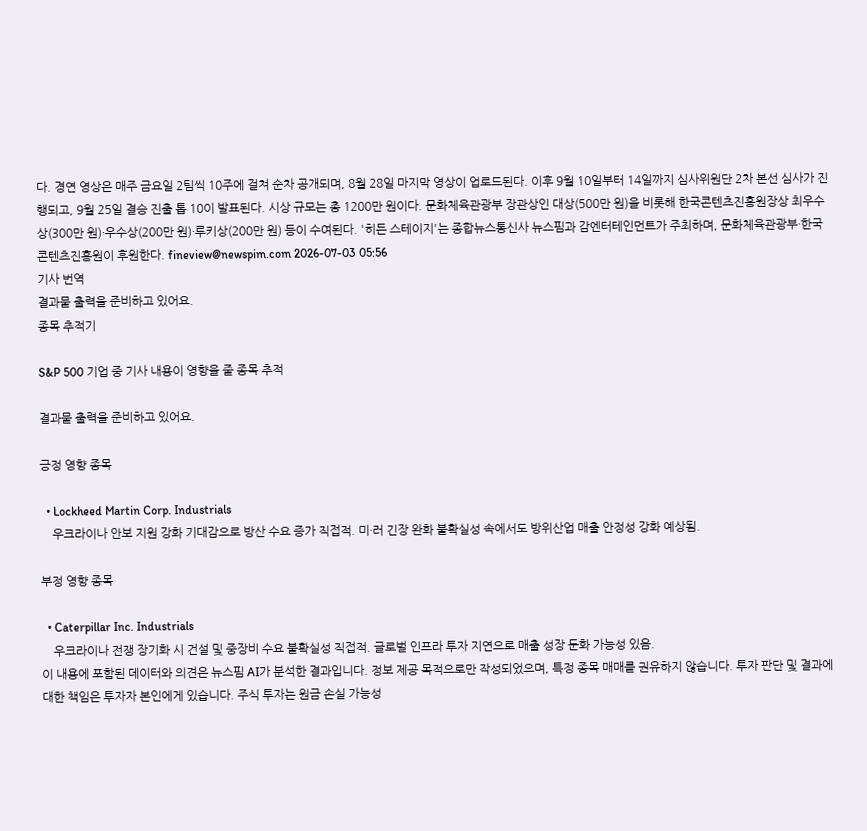다. 경연 영상은 매주 금요일 2팀씩 10주에 걸쳐 순차 공개되며, 8월 28일 마지막 영상이 업로드된다. 이후 9월 10일부터 14일까지 심사위원단 2차 본선 심사가 진행되고, 9월 25일 결승 진출 톱 10이 발표된다. 시상 규모는 총 1200만 원이다. 문화체육관광부 장관상인 대상(500만 원)을 비롯해 한국콘텐츠진흥원장상 최우수상(300만 원)·우수상(200만 원)·루키상(200만 원) 등이 수여된다. '히든 스테이지'는 종합뉴스통신사 뉴스핌과 감엔터테인먼트가 주최하며, 문화체육관광부·한국콘텐츠진흥원이 후원한다. fineview@newspim.com 2026-07-03 05:56
기사 번역
결과물 출력을 준비하고 있어요.
종목 추적기

S&P 500 기업 중 기사 내용이 영향을 줄 종목 추적

결과물 출력을 준비하고 있어요.

긍정 영향 종목

  • Lockheed Martin Corp. Industrials
    우크라이나 안보 지원 강화 기대감으로 방산 수요 증가 직접적. 미·러 긴장 완화 불확실성 속에서도 방위산업 매출 안정성 강화 예상됨.

부정 영향 종목

  • Caterpillar Inc. Industrials
    우크라이나 전쟁 장기화 시 건설 및 중장비 수요 불확실성 직접적. 글로벌 인프라 투자 지연으로 매출 성장 둔화 가능성 있음.
이 내용에 포함된 데이터와 의견은 뉴스핌 AI가 분석한 결과입니다. 정보 제공 목적으로만 작성되었으며, 특정 종목 매매를 권유하지 않습니다. 투자 판단 및 결과에 대한 책임은 투자자 본인에게 있습니다. 주식 투자는 원금 손실 가능성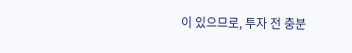이 있으므로, 투자 전 충분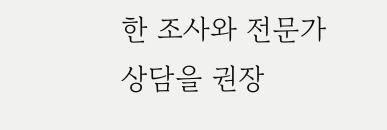한 조사와 전문가 상담을 권장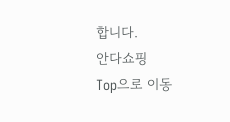합니다.
안다쇼핑
Top으로 이동